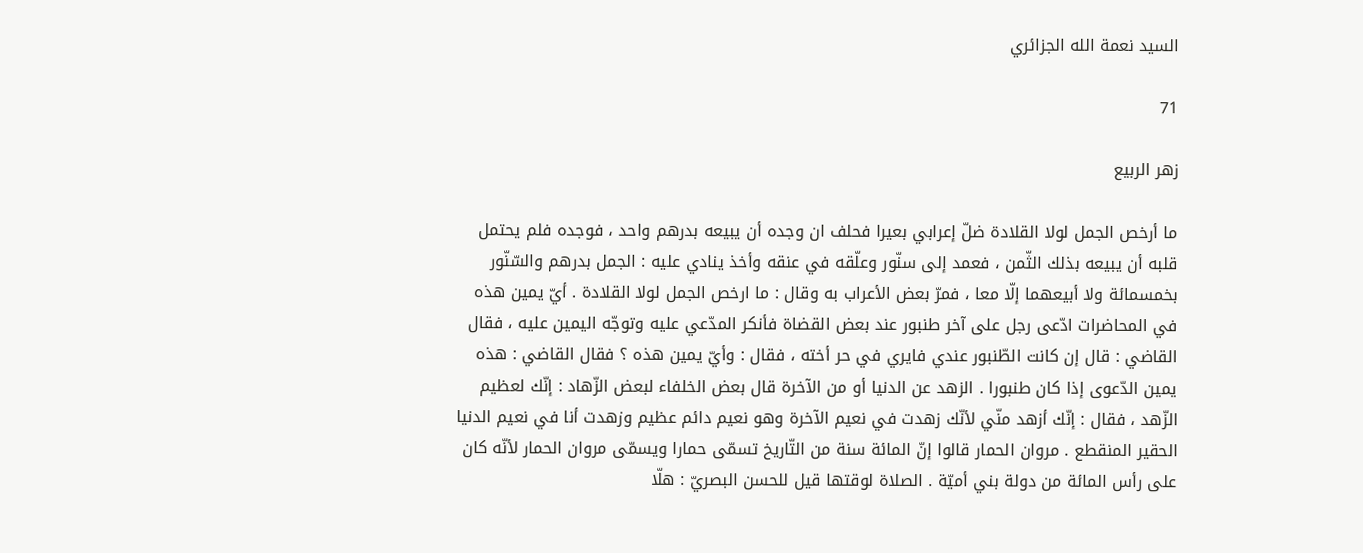السيد نعمة الله الجزائري

71

زهر الربيع

ما أرخص الجمل لولا القلادة ضلّ إعرابي بعيرا فحلف ان وجده أن يبيعه بدرهم واحد ، فوجده فلم يحتمل قلبه أن يبيعه بذلك الثّمن ، فعمد إلى سنّور وعلّقه في عنقه وأخذ ينادي عليه : الجمل بدرهم والسّنّور بخمسمائة ولا أبيعهما إلّا معا ، فمرّ بعض الأعراب به وقال : ما ارخص الجمل لولا القلادة . أيّ يمين هذه في المحاضرات ادّعى رجل على آخر طنبور عند بعض القضاة فأنكر المدّعي عليه وتوجّه اليمين عليه ، فقال القاضي : قال إن كانت الطّنبور عندي فايري في حر أخته ، فقال : وأيّ يمين هذه ؟ فقال القاضي : هذه يمين الدّعوى إذا كان طنبورا . الزهد عن الدنيا أو من الآخرة قال بعض الخلفاء لبعض الزّهاد : إنّك لعظيم الزّهد ، فقال : إنّك أزهد منّي لأنّك زهدت في نعيم الآخرة وهو نعيم دائم عظيم وزهدت أنا في نعيم الدنيا الحقير المنقطع . مروان الحمار قالوا إنّ المائة سنة من التّاريخ تسمّى حمارا ويسمّى مروان الحمار لأنّه كان على رأس المائة من دولة بني أميّة . الصلاة لوقتها قيل للحسن البصريّ : هلّا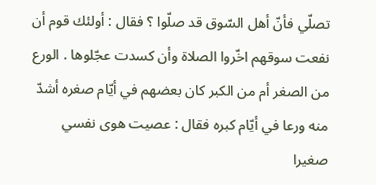تصلّي فأنّ أهل السّوق قد صلّوا ؟ فقال : أولئك قوم أن نفعت سوقهم اخّروا الصلاة وأن كسدت عجّلوها . الورع من الصغر أم من الكبر كان بعضهم في أيّام صغره أشدّ منه ورعا في أيّام كبره فقال : عصيت هوى نفسي صغيرا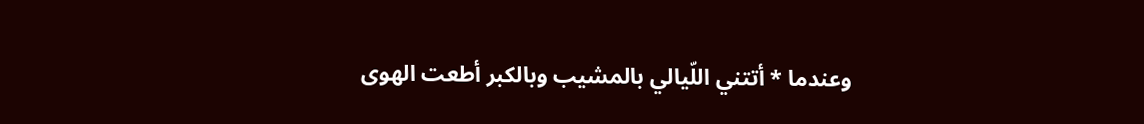وعندما * أتتني اللّيالي بالمشيب وبالكبر أطعت الهوى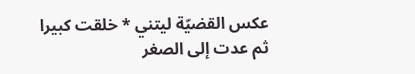عكس القضيّة ليتني * خلقت كبيرا ثم عدت إلى الصغر